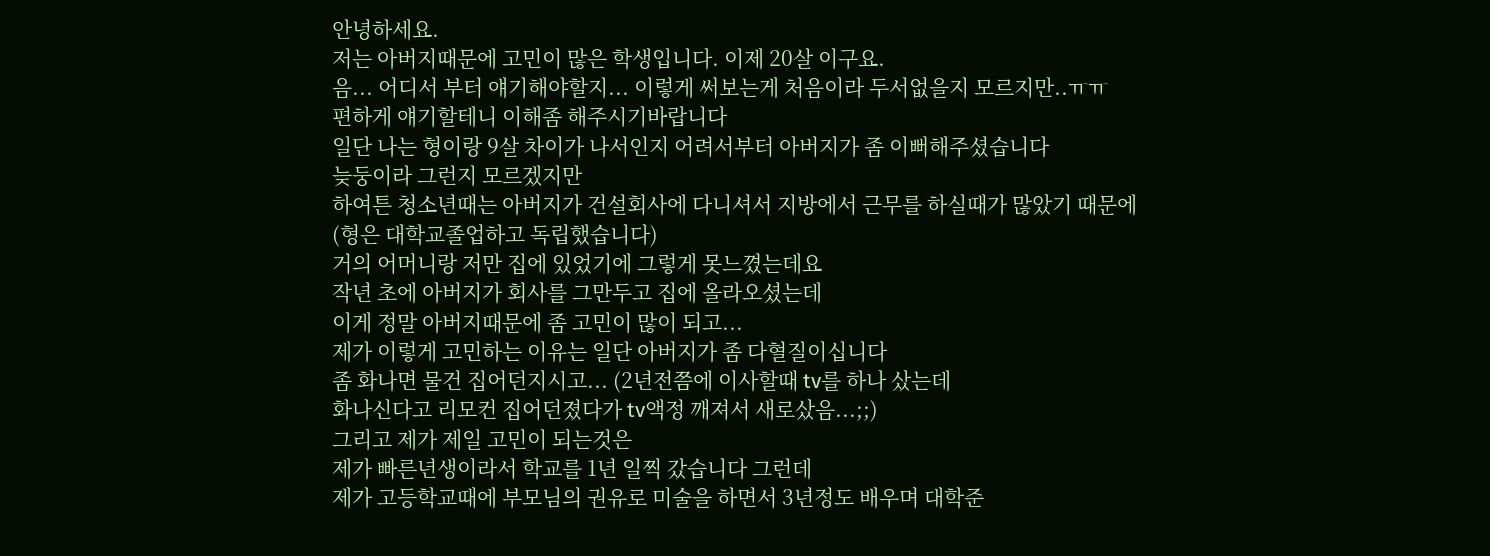안녕하세요.
저는 아버지때문에 고민이 많은 학생입니다. 이제 20살 이구요.
음... 어디서 부터 얘기해야할지... 이렇게 써보는게 처음이라 두서없을지 모르지만..ㅠㅠ
편하게 얘기할테니 이해좀 해주시기바랍니다
일단 나는 형이랑 9살 차이가 나서인지 어려서부터 아버지가 좀 이뻐해주셨습니다
늦둥이라 그런지 모르겠지만
하여튼 청소년때는 아버지가 건설회사에 다니셔서 지방에서 근무를 하실때가 많았기 때문에
(형은 대학교졸업하고 독립했습니다)
거의 어머니랑 저만 집에 있었기에 그렇게 못느꼈는데요
작년 초에 아버지가 회사를 그만두고 집에 올라오셨는데
이게 정말 아버지때문에 좀 고민이 많이 되고...
제가 이렇게 고민하는 이유는 일단 아버지가 좀 다혈질이십니다
좀 화나면 물건 집어던지시고... (2년전쯤에 이사할때 tv를 하나 샀는데
화나신다고 리모컨 집어던졌다가 tv액정 깨져서 새로샀음...;;)
그리고 제가 제일 고민이 되는것은
제가 빠른년생이라서 학교를 1년 일찍 갔습니다 그런데
제가 고등학교때에 부모님의 권유로 미술을 하면서 3년정도 배우며 대학준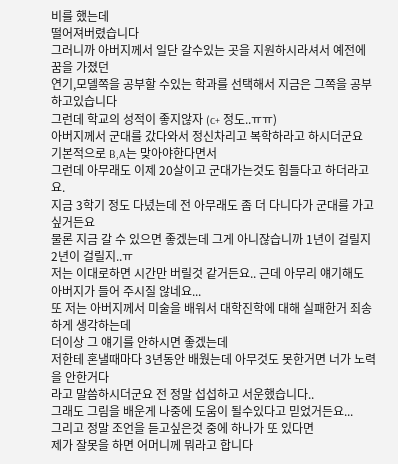비를 했는데
떨어져버렸습니다
그러니까 아버지께서 일단 갈수있는 곳을 지원하시라셔서 예전에 꿈을 가졌던
연기,모델쪽을 공부할 수있는 학과를 선택해서 지금은 그쪽을 공부하고있습니다
그런데 학교의 성적이 좋지않자 (c+ 정도..ㅠㅠ)
아버지께서 군대를 갔다와서 정신차리고 복학하라고 하시더군요
기본적으로 B,A는 맞아야한다면서
그런데 아무래도 이제 20살이고 군대가는것도 힘들다고 하더라고요.
지금 3학기 정도 다녔는데 전 아무래도 좀 더 다니다가 군대를 가고싶거든요
물론 지금 갈 수 있으면 좋겠는데 그게 아니잖습니까 1년이 걸릴지 2년이 걸릴지..ㅠ
저는 이대로하면 시간만 버릴것 같거든요.. 근데 아무리 얘기해도
아버지가 들어 주시질 않네요...
또 저는 아버지께서 미술을 배워서 대학진학에 대해 실패한거 죄송하게 생각하는데
더이상 그 얘기를 안하시면 좋겠는데
저한테 혼낼때마다 3년동안 배웠는데 아무것도 못한거면 너가 노력을 안한거다
라고 말씀하시더군요 전 정말 섭섭하고 서운했습니다..
그래도 그림을 배운게 나중에 도움이 될수있다고 믿었거든요...
그리고 정말 조언을 듣고싶은것 중에 하나가 또 있다면
제가 잘못을 하면 어머니께 뭐라고 합니다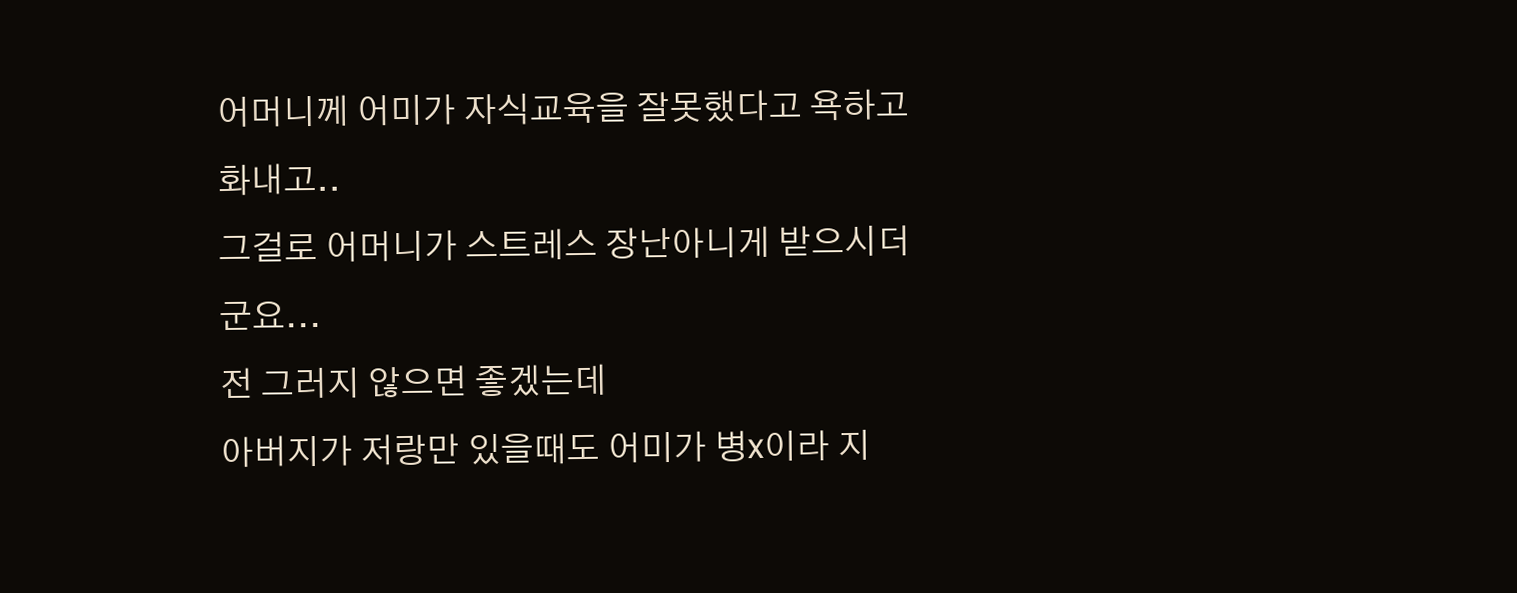어머니께 어미가 자식교육을 잘못했다고 욕하고 화내고..
그걸로 어머니가 스트레스 장난아니게 받으시더군요...
전 그러지 않으면 좋겠는데
아버지가 저랑만 있을때도 어미가 병x이라 지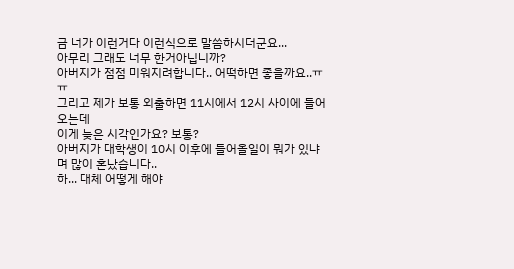금 너가 이런거다 이런식으로 말씀하시더군요...
아무리 그래도 너무 한거아닙니까?
아버지가 점점 미워지려합니다.. 어떡하면 좋을까요..ㅠㅠ
그리고 제가 보통 외출하면 11시에서 12시 사이에 들어오는데
이게 늦은 시각인가요? 보통?
아버지가 대학생이 10시 이후에 들어올일이 뭐가 있냐며 많이 혼났습니다..
하... 대체 어떻게 해야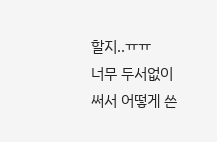할지..ㅠㅠ
너무 두서없이 써서 어떻게 쓴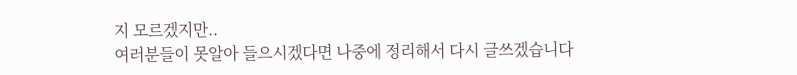지 모르겠지만..
여러분들이 못알아 들으시겠다면 나중에 정리해서 다시 글쓰겠습니다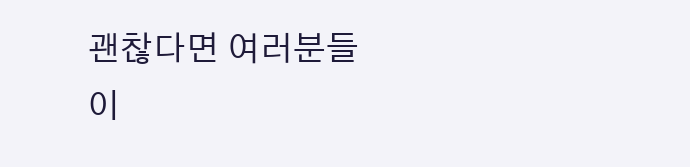괜찮다면 여러분들이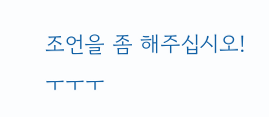조언을 좀 해주십시오!ㅜㅜㅜ